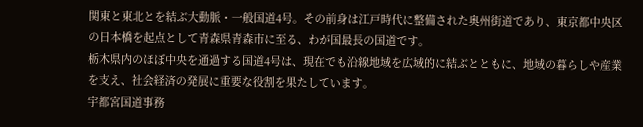関東と東北とを結ぶ大動脈・一般国道4号。その前身は江戸時代に整備された奥州街道であり、東京都中央区の日本橋を起点として青森県青森市に至る、わが国最長の国道です。
栃木県内のほぼ中央を通過する国道4号は、現在でも沿線地域を広域的に結ぶとともに、地域の暮らしや産業を支え、社会経済の発展に重要な役割を果たしています。
宇都宮国道事務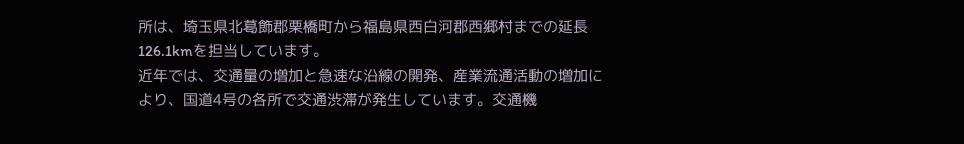所は、埼玉県北葛飾郡栗橋町から福島県西白河郡西郷村までの延長126.1kmを担当しています。
近年では、交通量の増加と急速な沿線の開発、産業流通活動の増加により、国道4号の各所で交通渋滞が発生しています。交通機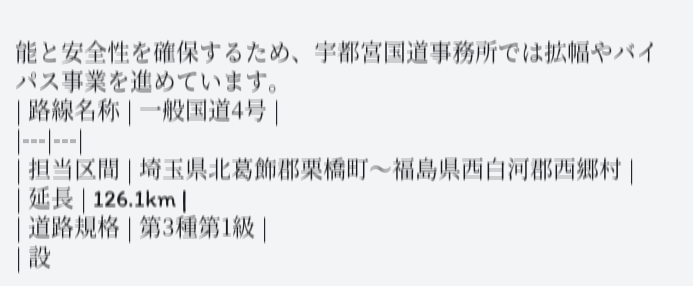能と安全性を確保するため、宇都宮国道事務所では拡幅やバイパス事業を進めています。
| 路線名称 | 一般国道4号 |
|---|---|
| 担当区間 | 埼玉県北葛飾郡栗橋町〜福島県西白河郡西郷村 |
| 延長 | 126.1km |
| 道路規格 | 第3種第1級 |
| 設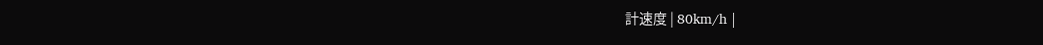計速度 | 80km/h |